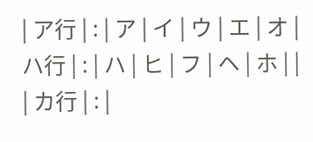| ア行 | : | ア | イ | ウ | エ | オ | ハ行 | : | ハ | ヒ | フ | ヘ | ホ | |
| カ行 | : |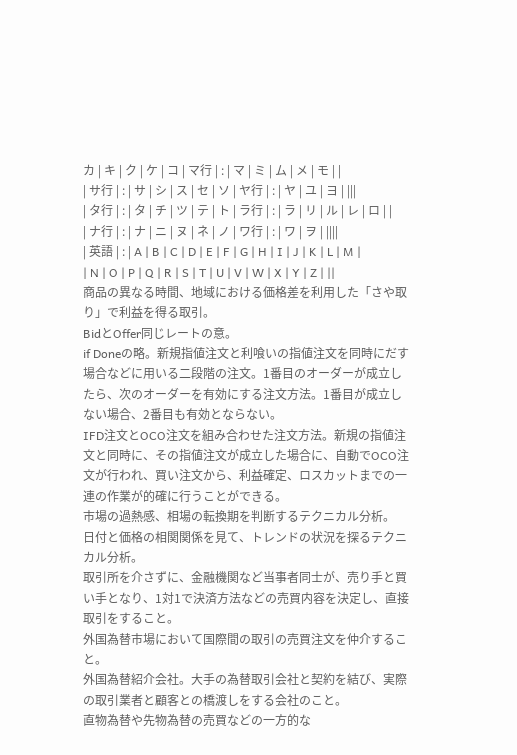カ | キ | ク | ケ | コ | マ行 | : | マ | ミ | ム | メ | モ | |
| サ行 | : | サ | シ | ス | セ | ソ | ヤ行 | : | ヤ | ユ | ヨ | |||
| タ行 | : | タ | チ | ツ | テ | ト | ラ行 | : | ラ | リ | ル | レ | ロ | |
| ナ行 | : | ナ | ニ | ヌ | ネ | ノ | ワ行 | : | ワ | ヲ | ||||
| 英語 | : | A | B | C | D | E | F | G | H | I | J | K | L | M |
| N | O | P | Q | R | S | T | U | V | W | X | Y | Z | ||
商品の異なる時間、地域における価格差を利用した「さや取り」で利益を得る取引。
BidとOffer同じレートの意。
if Doneの略。新規指値注文と利喰いの指値注文を同時にだす場合などに用いる二段階の注文。1番目のオーダーが成立したら、次のオーダーを有効にする注文方法。1番目が成立しない場合、2番目も有効とならない。
IFD注文とOCO注文を組み合わせた注文方法。新規の指値注文と同時に、その指値注文が成立した場合に、自動でOCO注文が行われ、買い注文から、利益確定、ロスカットまでの一連の作業が的確に行うことができる。
市場の過熱感、相場の転換期を判断するテクニカル分析。
日付と価格の相関関係を見て、トレンドの状況を探るテクニカル分析。
取引所を介さずに、金融機関など当事者同士が、売り手と買い手となり、1対1で決済方法などの売買内容を決定し、直接取引をすること。
外国為替市場において国際間の取引の売買注文を仲介すること。
外国為替紹介会社。大手の為替取引会社と契約を結び、実際の取引業者と顧客との橋渡しをする会社のこと。
直物為替や先物為替の売買などの一方的な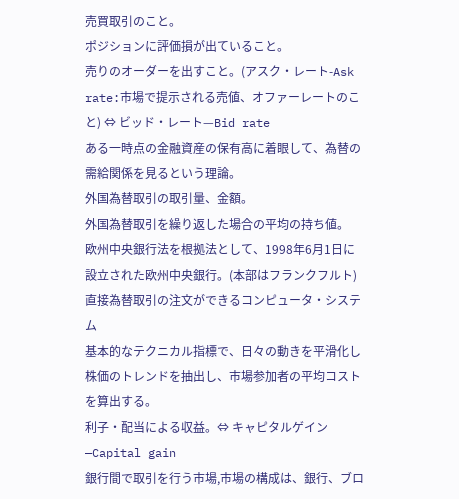売買取引のこと。
ポジションに評価損が出ていること。
売りのオーダーを出すこと。(アスク・レート-Ask rate:市場で提示される売値、オファーレートのこと) ⇔ ビッド・レート—Bid rate
ある一時点の金融資産の保有高に着眼して、為替の需給関係を見るという理論。
外国為替取引の取引量、金額。
外国為替取引を繰り返した場合の平均の持ち値。
欧州中央銀行法を根拠法として、1998年6月1日に設立された欧州中央銀行。(本部はフランクフルト)
直接為替取引の注文ができるコンピュータ・システム
基本的なテクニカル指標で、日々の動きを平滑化し株価のトレンドを抽出し、市場参加者の平均コストを算出する。
利子・配当による収益。⇔ キャピタルゲイン—Capital gain
銀行間で取引を行う市場,市場の構成は、銀行、ブロ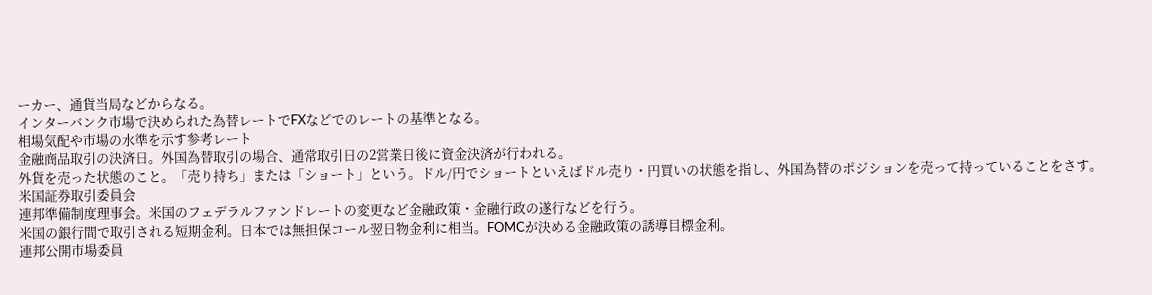ーカー、通貨当局などからなる。
インターバンク市場で決められた為替レートでFXなどでのレートの基準となる。
相場気配や市場の水準を示す参考レート
金融商品取引の決済日。外国為替取引の場合、通常取引日の2営業日後に資金決済が行われる。
外貨を売った状態のこと。「売り持ち」または「ショート」という。ドル/円でショートといえばドル売り・円買いの状態を指し、外国為替のポジションを売って持っていることをさす。
米国証券取引委員会
連邦準備制度理事会。米国のフェデラルファンドレートの変更など金融政策・金融行政の遂行などを行う。
米国の銀行間で取引される短期金利。日本では無担保コール翌日物金利に相当。FOMCが決める金融政策の誘導目標金利。
連邦公開市場委員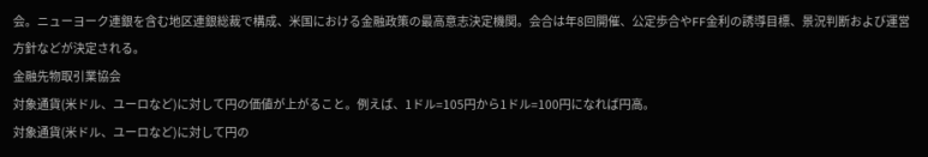会。ニューヨーク連銀を含む地区連銀総裁で構成、米国における金融政策の最高意志決定機関。会合は年8回開催、公定歩合やFF金利の誘導目標、景況判断および運営方針などが決定される。
金融先物取引業協会
対象通貨(米ドル、ユーロなど)に対して円の価値が上がること。例えば、1ドル=105円から1ドル=100円になれば円高。
対象通貨(米ドル、ユーロなど)に対して円の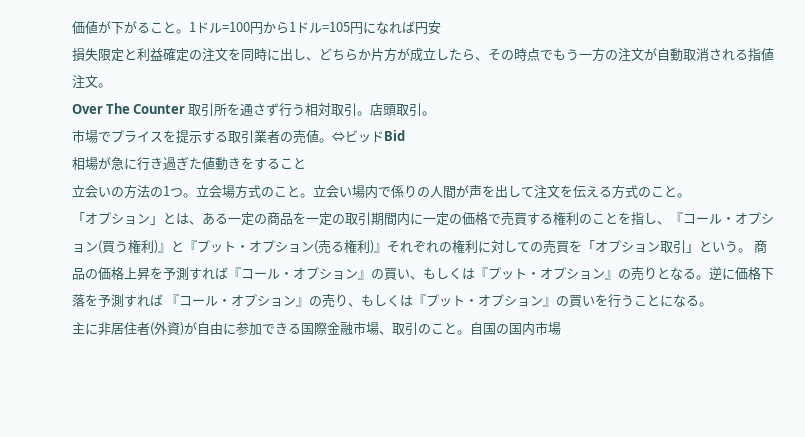価値が下がること。1ドル=100円から1ドル=105円になれば円安
損失限定と利益確定の注文を同時に出し、どちらか片方が成立したら、その時点でもう一方の注文が自動取消される指値注文。
Over The Counter 取引所を通さず行う相対取引。店頭取引。
市場でプライスを提示する取引業者の売値。⇔ビッドBid
相場が急に行き過ぎた値動きをすること
立会いの方法の1つ。立会場方式のこと。立会い場内で係りの人間が声を出して注文を伝える方式のこと。
「オプション」とは、ある一定の商品を一定の取引期間内に一定の価格で売買する権利のことを指し、『コール・オプション(買う権利)』と『プット・オプション(売る権利)』それぞれの権利に対しての売買を「オプション取引」という。 商品の価格上昇を予測すれば『コール・オプション』の買い、もしくは『プット・オプション』の売りとなる。逆に価格下落を予測すれば 『コール・オプション』の売り、もしくは『プット・オプション』の買いを行うことになる。
主に非居住者(外資)が自由に参加できる国際金融市場、取引のこと。自国の国内市場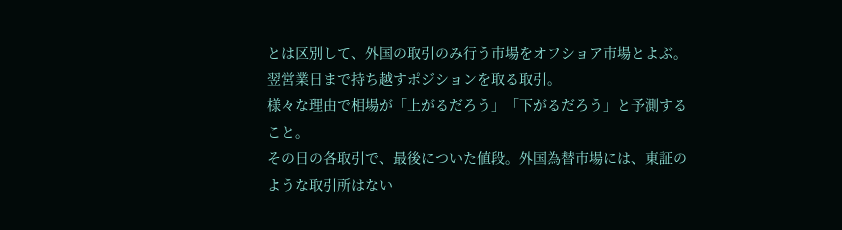とは区別して、外国の取引のみ行う市場をオフショア市場とよぶ。
翌営業日まで持ち越すポジションを取る取引。
様々な理由で相場が「上がるだろう」「下がるだろう」と予測すること。
その日の各取引で、最後についた値段。外国為替市場には、東証のような取引所はない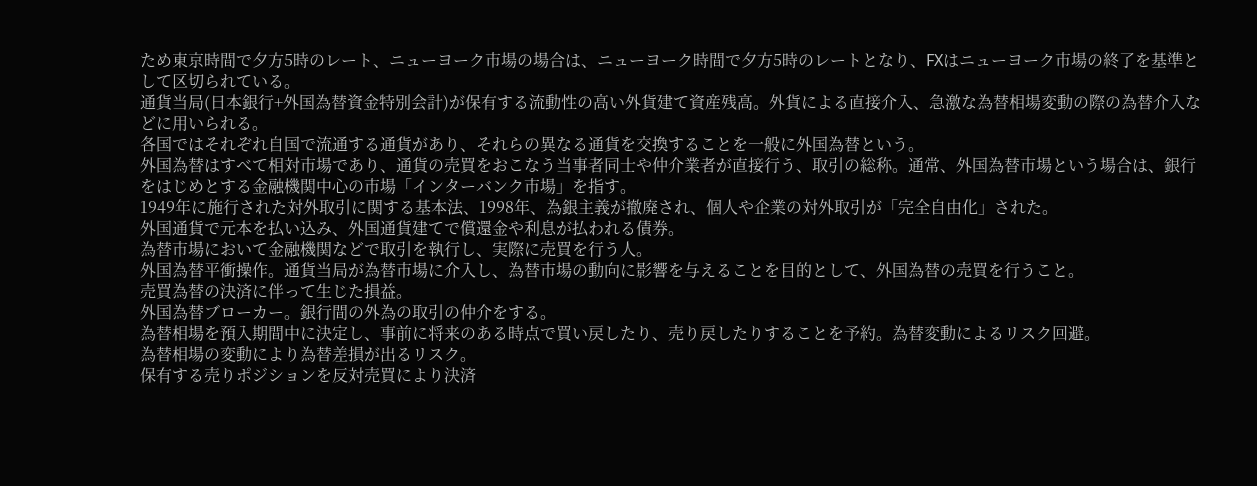ため東京時間で夕方5時のレート、ニューヨーク市場の場合は、ニューヨーク時間で夕方5時のレートとなり、FXはニューヨーク市場の終了を基準として区切られている。
通貨当局(日本銀行+外国為替資金特別会計)が保有する流動性の高い外貨建て資産残高。外貨による直接介入、急激な為替相場変動の際の為替介入などに用いられる。
各国ではそれぞれ自国で流通する通貨があり、それらの異なる通貨を交換することを一般に外国為替という。
外国為替はすべて相対市場であり、通貨の売買をおこなう当事者同士や仲介業者が直接行う、取引の総称。通常、外国為替市場という場合は、銀行をはじめとする金融機関中心の市場「インターバンク市場」を指す。
1949年に施行された対外取引に関する基本法、1998年、為銀主義が撤廃され、個人や企業の対外取引が「完全自由化」された。
外国通貨で元本を払い込み、外国通貨建てで償還金や利息が払われる債券。
為替市場において金融機関などで取引を執行し、実際に売買を行う人。
外国為替平衝操作。通貨当局が為替市場に介入し、為替市場の動向に影響を与えることを目的として、外国為替の売買を行うこと。
売買為替の決済に伴って生じた損益。
外国為替ブローカー。銀行間の外為の取引の仲介をする。
為替相場を預入期間中に決定し、事前に将来のある時点で買い戻したり、売り戻したりすることを予約。為替変動によるリスク回避。
為替相場の変動により為替差損が出るリスク。
保有する売りポジションを反対売買により決済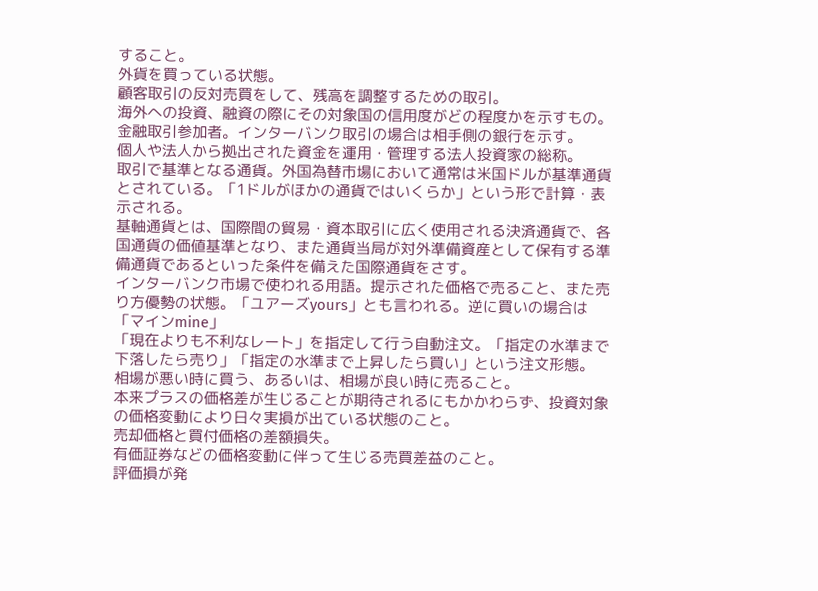すること。
外貨を買っている状態。
顧客取引の反対売買をして、残高を調整するための取引。
海外への投資、融資の際にその対象国の信用度がどの程度かを示すもの。
金融取引参加者。インターバンク取引の場合は相手側の銀行を示す。
個人や法人から拠出された資金を運用・管理する法人投資家の総称。
取引で基準となる通貨。外国為替市場において通常は米国ドルが基準通貨とされている。「1ドルがほかの通貨ではいくらか」という形で計算・表示される。
基軸通貨とは、国際間の貿易・資本取引に広く使用される決済通貨で、各国通貨の価値基準となり、また通貨当局が対外準備資産として保有する準備通貨であるといった条件を備えた国際通貨をさす。
インターバンク市場で使われる用語。提示された価格で売ること、また売り方優勢の状態。「ユアーズyours」とも言われる。逆に買いの場合は「マインmine」
「現在よりも不利なレート」を指定して行う自動注文。「指定の水準まで下落したら売り」「指定の水準まで上昇したら買い」という注文形態。
相場が悪い時に買う、あるいは、相場が良い時に売ること。
本来プラスの価格差が生じることが期待されるにもかかわらず、投資対象の価格変動により日々実損が出ている状態のこと。
売却価格と買付価格の差額損失。
有価証券などの価格変動に伴って生じる売買差益のこと。
評価損が発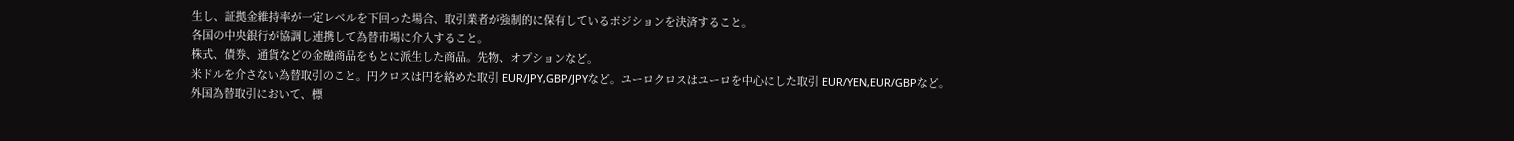生し、証拠金維持率が一定レベルを下回った場合、取引業者が強制的に保有しているポジションを決済すること。
各国の中央銀行が協調し連携して為替市場に介入すること。
株式、債券、通貨などの金融商品をもとに派生した商品。先物、オプションなど。
米ドルを介さない為替取引のこと。円クロスは円を絡めた取引 EUR/JPY,GBP/JPYなど。ユーロクロスはユーロを中心にした取引 EUR/YEN,EUR/GBPなど。
外国為替取引において、標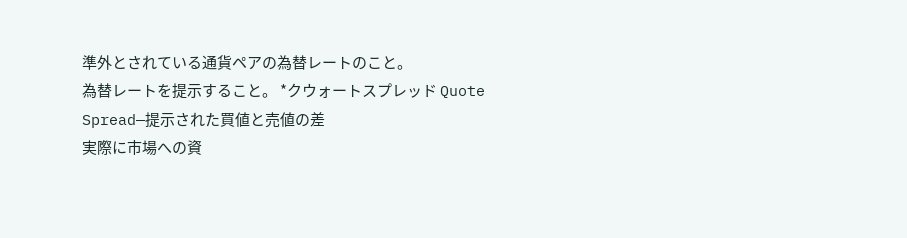準外とされている通貨ペアの為替レートのこと。
為替レートを提示すること。 *クウォートスプレッド Quote Spread—提示された買値と売値の差
実際に市場への資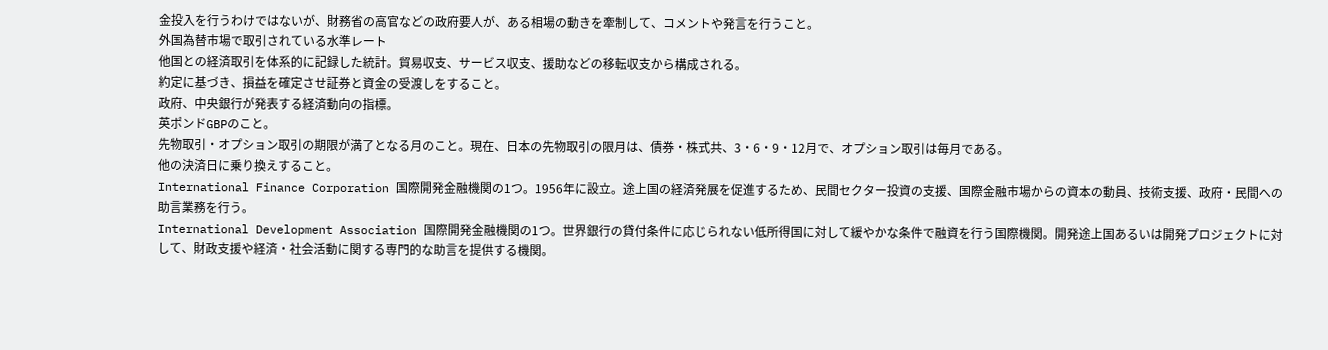金投入を行うわけではないが、財務省の高官などの政府要人が、ある相場の動きを牽制して、コメントや発言を行うこと。
外国為替市場で取引されている水準レート
他国との経済取引を体系的に記録した統計。貿易収支、サービス収支、援助などの移転収支から構成される。
約定に基づき、損益を確定させ証券と資金の受渡しをすること。
政府、中央銀行が発表する経済動向の指標。
英ポンドGBPのこと。
先物取引・オプション取引の期限が満了となる月のこと。現在、日本の先物取引の限月は、債券・株式共、3・6・9・12月で、オプション取引は毎月である。
他の決済日に乗り換えすること。
International Finance Corporation 国際開発金融機関の1つ。1956年に設立。途上国の経済発展を促進するため、民間セクター投資の支援、国際金融市場からの資本の動員、技術支援、政府・民間への助言業務を行う。
International Development Association 国際開発金融機関の1つ。世界銀行の貸付条件に応じられない低所得国に対して緩やかな条件で融資を行う国際機関。開発途上国あるいは開発プロジェクトに対して、財政支援や経済・社会活動に関する専門的な助言を提供する機関。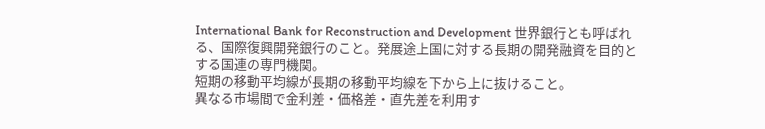International Bank for Reconstruction and Development 世界銀行とも呼ばれる、国際復興開発銀行のこと。発展途上国に対する長期の開発融資を目的とする国連の専門機関。
短期の移動平均線が長期の移動平均線を下から上に抜けること。
異なる市場間で金利差・価格差・直先差を利用す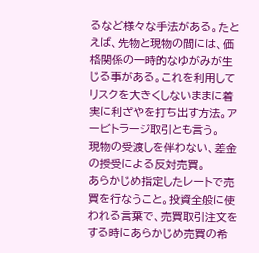るなど様々な手法がある。たとえば、先物と現物の間には、価格関係の一時的なゆがみが生じる事がある。これを利用してリスクを大きくしないままに着実に利ざやを打ち出す方法。アービトラージ取引とも言う。
現物の受渡しを伴わない、差金の授受による反対売買。
あらかじめ指定したレートで売買を行なうこと。投資全般に使われる言葉で、売買取引注文をする時にあらかじめ売買の希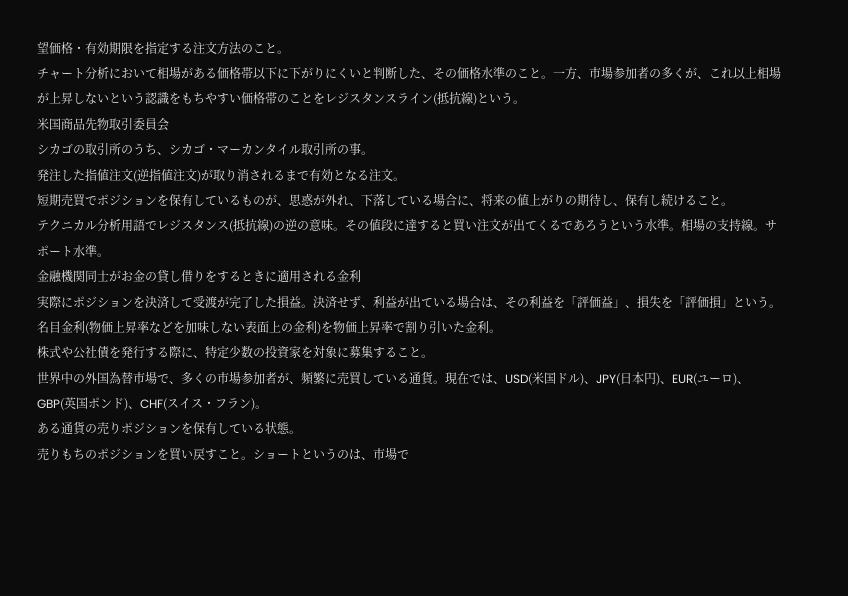望価格・有効期限を指定する注文方法のこと。
チャート分析において相場がある価格帯以下に下がりにくいと判断した、その価格水準のこと。一方、市場参加者の多くが、これ以上相場が上昇しないという認識をもちやすい価格帯のことをレジスタンスライン(抵抗線)という。
米国商品先物取引委員会
シカゴの取引所のうち、シカゴ・マーカンタイル取引所の事。
発注した指値注文(逆指値注文)が取り消されるまで有効となる注文。
短期売買でポジションを保有しているものが、思惑が外れ、下落している場合に、将来の値上がりの期待し、保有し続けること。
テクニカル分析用語でレジスタンス(抵抗線)の逆の意味。その値段に達すると買い注文が出てくるであろうという水準。相場の支持線。サポート水準。
金融機関同士がお金の貸し借りをするときに適用される金利
実際にポジションを決済して受渡が完了した損益。決済せず、利益が出ている場合は、その利益を「評価益」、損失を「評価損」という。
名目金利(物価上昇率などを加味しない表面上の金利)を物価上昇率で割り引いた金利。
株式や公社債を発行する際に、特定少数の投資家を対象に募集すること。
世界中の外国為替市場で、多くの市場参加者が、頻繁に売買している通貨。現在では、USD(米国ドル)、JPY(日本円)、EUR(ユーロ)、GBP(英国ポンド)、CHF(スイス・フラン)。
ある通貨の売りポジションを保有している状態。
売りもちのポジションを買い戻すこと。ショートというのは、市場で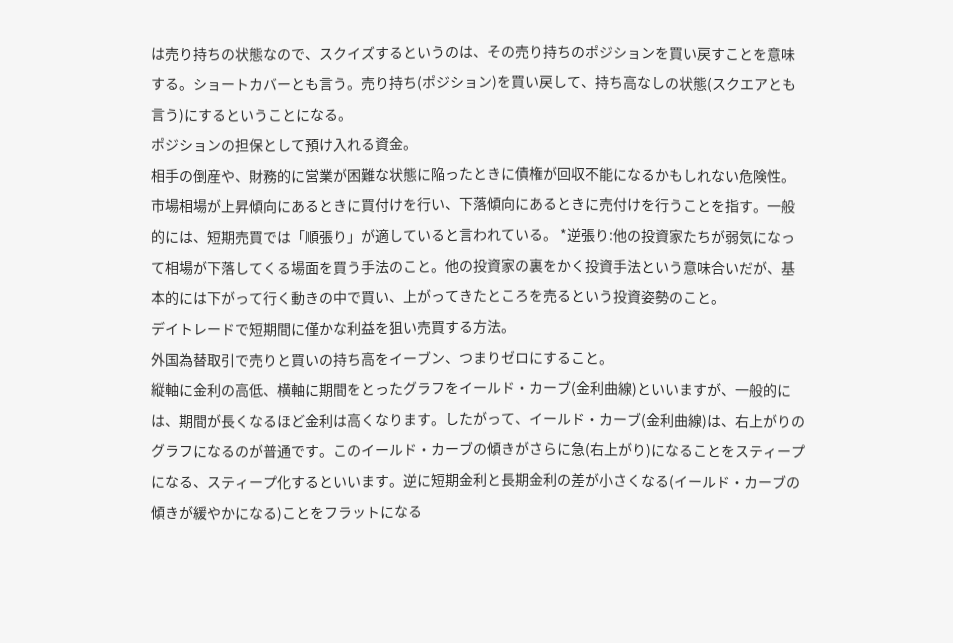は売り持ちの状態なので、スクイズするというのは、その売り持ちのポジションを買い戻すことを意味する。ショートカバーとも言う。売り持ち(ポジション)を買い戻して、持ち高なしの状態(スクエアとも言う)にするということになる。
ポジションの担保として預け入れる資金。
相手の倒産や、財務的に営業が困難な状態に陥ったときに債権が回収不能になるかもしれない危険性。
市場相場が上昇傾向にあるときに買付けを行い、下落傾向にあるときに売付けを行うことを指す。一般的には、短期売買では「順張り」が適していると言われている。 *逆張り:他の投資家たちが弱気になって相場が下落してくる場面を買う手法のこと。他の投資家の裏をかく投資手法という意味合いだが、基本的には下がって行く動きの中で買い、上がってきたところを売るという投資姿勢のこと。
デイトレードで短期間に僅かな利益を狙い売買する方法。
外国為替取引で売りと買いの持ち高をイーブン、つまりゼロにすること。
縦軸に金利の高低、横軸に期間をとったグラフをイールド・カーブ(金利曲線)といいますが、一般的には、期間が長くなるほど金利は高くなります。したがって、イールド・カーブ(金利曲線)は、右上がりのグラフになるのが普通です。このイールド・カーブの傾きがさらに急(右上がり)になることをスティープになる、スティープ化するといいます。逆に短期金利と長期金利の差が小さくなる(イールド・カーブの傾きが緩やかになる)ことをフラットになる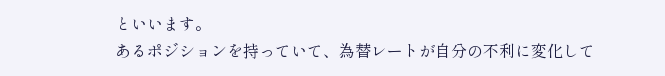といいます。
あるポジションを持っていて、為替レートが自分の不利に変化して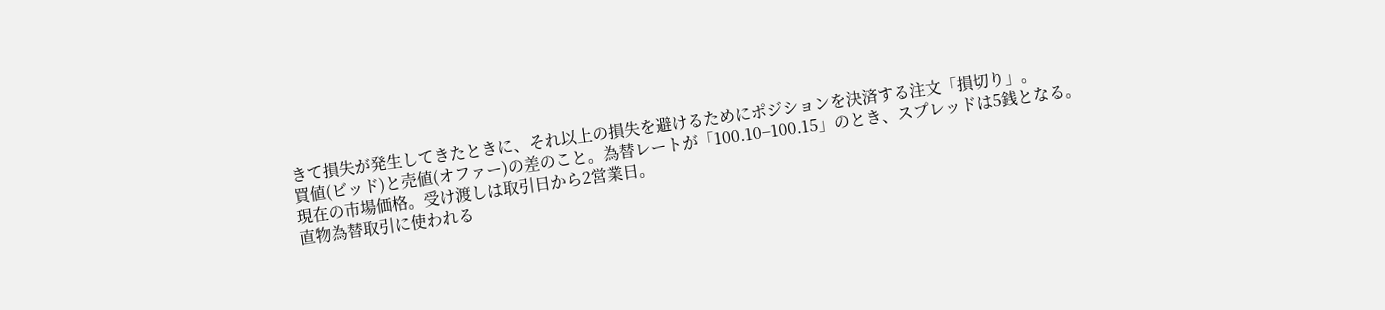きて損失が発生してきたときに、それ以上の損失を避けるためにポジションを決済する注文「損切り」。
買値(ビッド)と売値(オファー)の差のこと。為替レートが「100.10−100.15」のとき、スプレッドは5銭となる。
現在の市場価格。受け渡しは取引日から2営業日。
直物為替取引に使われる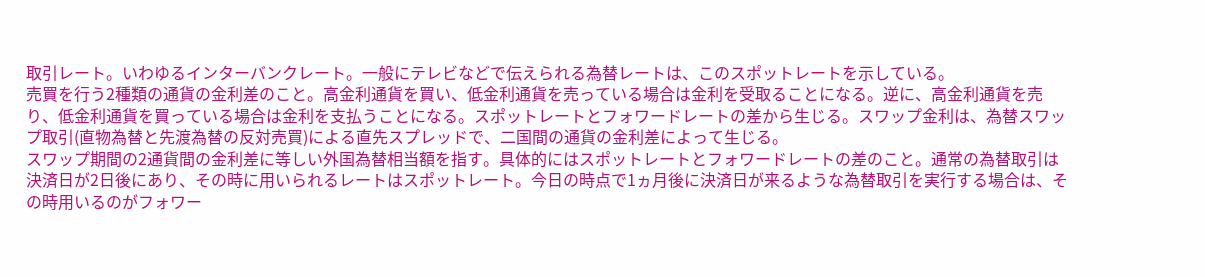取引レート。いわゆるインターバンクレート。一般にテレビなどで伝えられる為替レートは、このスポットレートを示している。
売買を行う2種類の通貨の金利差のこと。高金利通貨を買い、低金利通貨を売っている場合は金利を受取ることになる。逆に、高金利通貨を売り、低金利通貨を買っている場合は金利を支払うことになる。スポットレートとフォワードレートの差から生じる。スワップ金利は、為替スワップ取引(直物為替と先渡為替の反対売買)による直先スプレッドで、二国間の通貨の金利差によって生じる。
スワップ期間の2通貨間の金利差に等しい外国為替相当額を指す。具体的にはスポットレートとフォワードレートの差のこと。通常の為替取引は決済日が2日後にあり、その時に用いられるレートはスポットレート。今日の時点で1ヵ月後に決済日が来るような為替取引を実行する場合は、その時用いるのがフォワー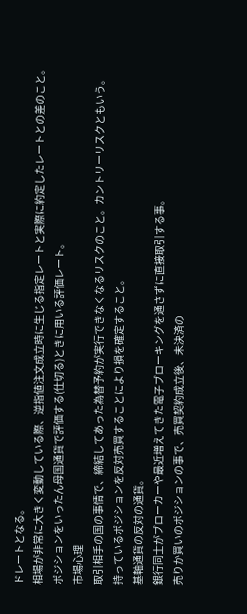ドレートとなる。
相場が非常に大きく変動している際、逆指値注文成立時に生じる指定レートと実際に約定したレートとの差のこと。
ポジションをいったん母国通貨で評価する(仕切る)ときに用いる評価レート。
市場心理
取引相手の国の事情で、締結してあった為替予約が実行できなくなるリスクのこと。カントリーリスクともいう。
持っているポジションを反対売買することにより損を確定すること。
基軸通貨の反対の通貨。
銀行同士がブローカーや最近増えてきた電子ブローキングを通さずに直接取引する事。
売りか買いのポジションの事で、売買契約成立後、未決済の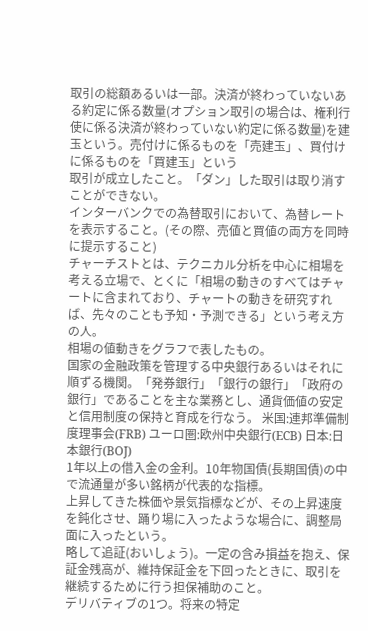取引の総額あるいは一部。決済が終わっていないある約定に係る数量(オプション取引の場合は、権利行使に係る決済が終わっていない約定に係る数量)を建玉という。売付けに係るものを「売建玉」、買付けに係るものを「買建玉」という
取引が成立したこと。「ダン」した取引は取り消すことができない。
インターバンクでの為替取引において、為替レートを表示すること。(その際、売値と買値の両方を同時に提示すること)
チャーチストとは、テクニカル分析を中心に相場を考える立場で、とくに「相場の動きのすべてはチャートに含まれており、チャートの動きを研究すれば、先々のことも予知・予測できる」という考え方の人。
相場の値動きをグラフで表したもの。
国家の金融政策を管理する中央銀行あるいはそれに順ずる機関。「発券銀行」「銀行の銀行」「政府の銀行」であることを主な業務とし、通貨価値の安定と信用制度の保持と育成を行なう。 米国:連邦準備制度理事会(FRB) ユーロ圏:欧州中央銀行(ECB) 日本:日本銀行(BOJ)
1年以上の借入金の金利。10年物国債(長期国債)の中で流通量が多い銘柄が代表的な指標。
上昇してきた株価や景気指標などが、その上昇速度を鈍化させ、踊り場に入ったような場合に、調整局面に入ったという。
略して追証(おいしょう)。一定の含み損益を抱え、保証金残高が、維持保証金を下回ったときに、取引を継続するために行う担保補助のこと。
デリバティブの1つ。将来の特定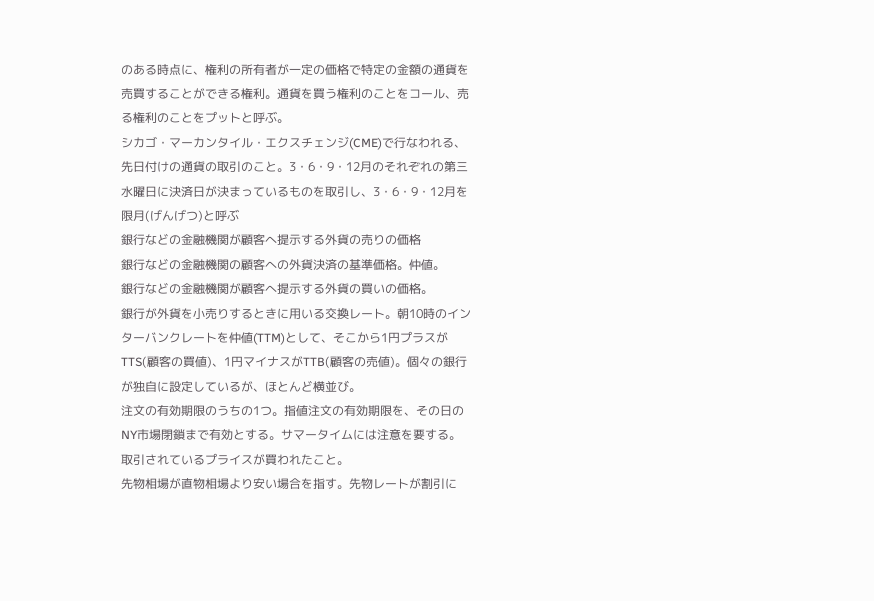のある時点に、権利の所有者が一定の価格で特定の金額の通貨を売買することができる権利。通貨を買う権利のことをコール、売る権利のことをプットと呼ぶ。
シカゴ・マーカンタイル・エクスチェンジ(CME)で行なわれる、先日付けの通貨の取引のこと。3・6・9・12月のそれぞれの第三水曜日に決済日が決まっているものを取引し、3・6・9・12月を限月(げんげつ)と呼ぶ
銀行などの金融機関が顧客へ提示する外貨の売りの価格
銀行などの金融機関の顧客への外貨決済の基準価格。仲値。
銀行などの金融機関が顧客へ提示する外貨の買いの価格。
銀行が外貨を小売りするときに用いる交換レート。朝10時のインターバンクレートを仲値(TTM)として、そこから1円プラスがTTS(顧客の買値)、1円マイナスがTTB(顧客の売値)。個々の銀行が独自に設定しているが、ほとんど横並び。
注文の有効期限のうちの1つ。指値注文の有効期限を、その日のNY市場閉鎖まで有効とする。サマータイムには注意を要する。
取引されているプライスが買われたこと。
先物相場が直物相場より安い場合を指す。先物レートが割引に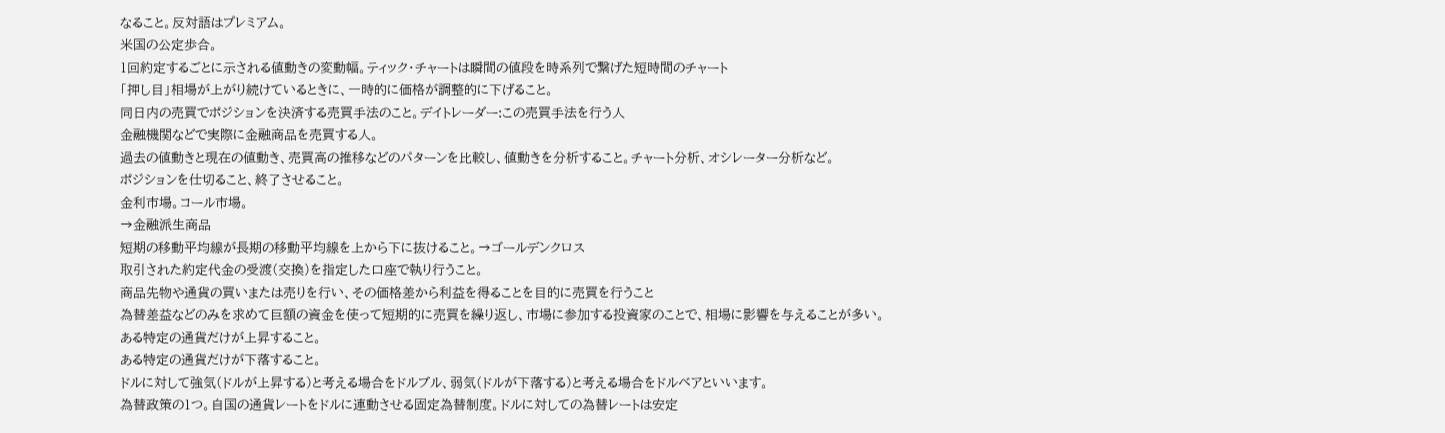なること。反対語はプレミアム。
米国の公定歩合。
1回約定するごとに示される値動きの変動幅。ティック・チャートは瞬間の値段を時系列で繋げた短時間のチャート
「押し目」相場が上がり続けているときに、一時的に価格が調整的に下げること。
同日内の売買でポジションを決済する売買手法のこと。デイトレーダー:この売買手法を行う人
金融機関などで実際に金融商品を売買する人。
過去の値動きと現在の値動き、売買高の推移などのパターンを比較し、値動きを分析すること。チャート分析、オシレーター分析など。
ポジションを仕切ること、終了させること。
金利市場。コール市場。
→金融派生商品
短期の移動平均線が長期の移動平均線を上から下に抜けること。→ゴールデンクロス
取引された約定代金の受渡(交換)を指定した口座で執り行うこと。
商品先物や通貨の買いまたは売りを行い、その価格差から利益を得ることを目的に売買を行うこと
為替差益などのみを求めて巨額の資金を使って短期的に売買を繰り返し、市場に参加する投資家のことで、相場に影響を与えることが多い。
ある特定の通貨だけが上昇すること。
ある特定の通貨だけが下落すること。
ドルに対して強気(ドルが上昇する)と考える場合をドルブル、弱気(ドルが下落する)と考える場合をドルベアといいます。
為替政策の1つ。自国の通貨レートをドルに連動させる固定為替制度。ドルに対しての為替レートは安定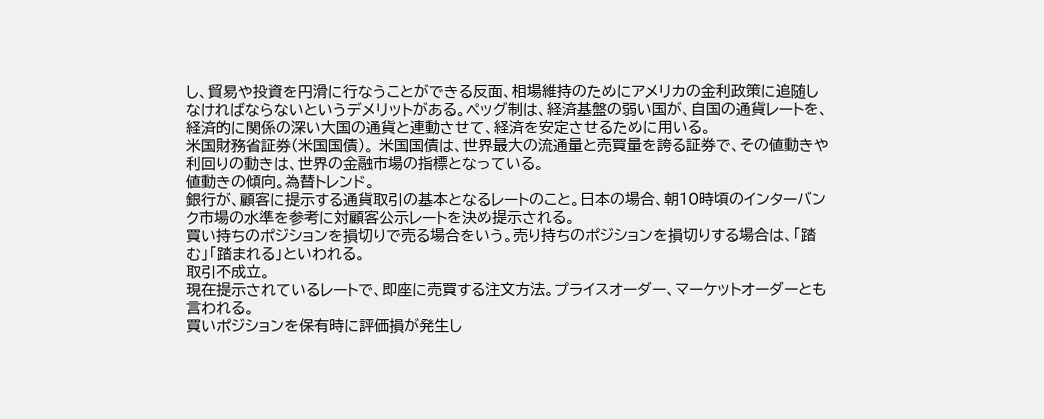し、貿易や投資を円滑に行なうことができる反面、相場維持のためにアメリカの金利政策に追随しなければならないというデメリットがある。ペッグ制は、経済基盤の弱い国が、自国の通貨レートを、経済的に関係の深い大国の通貨と連動させて、経済を安定させるために用いる。
米国財務省証券(米国国債)。 米国国債は、世界最大の流通量と売買量を誇る証券で、その値動きや利回りの動きは、世界の金融市場の指標となっている。
値動きの傾向。為替トレンド。
銀行が、顧客に提示する通貨取引の基本となるレートのこと。日本の場合、朝10時頃のインターバンク市場の水準を参考に対顧客公示レートを決め提示される。
買い持ちのポジションを損切りで売る場合をいう。売り持ちのポジションを損切りする場合は、「踏む」「踏まれる」といわれる。
取引不成立。
現在提示されているレートで、即座に売買する注文方法。プライスオーダー、マーケットオーダーとも言われる。
買いポジションを保有時に評価損が発生し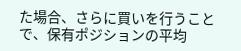た場合、さらに買いを行うことで、保有ポジションの平均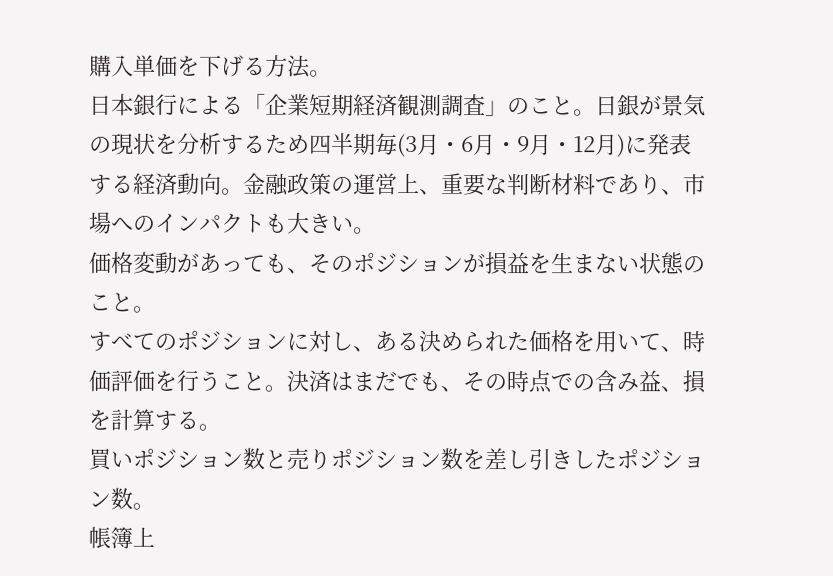購入単価を下げる方法。
日本銀行による「企業短期経済観測調査」のこと。日銀が景気の現状を分析するため四半期毎(3月・6月・9月・12月)に発表する経済動向。金融政策の運営上、重要な判断材料であり、市場へのインパクトも大きい。
価格変動があっても、そのポジションが損益を生まない状態のこと。
すべてのポジションに対し、ある決められた価格を用いて、時価評価を行うこと。決済はまだでも、その時点での含み益、損を計算する。
買いポジション数と売りポジション数を差し引きしたポジション数。
帳簿上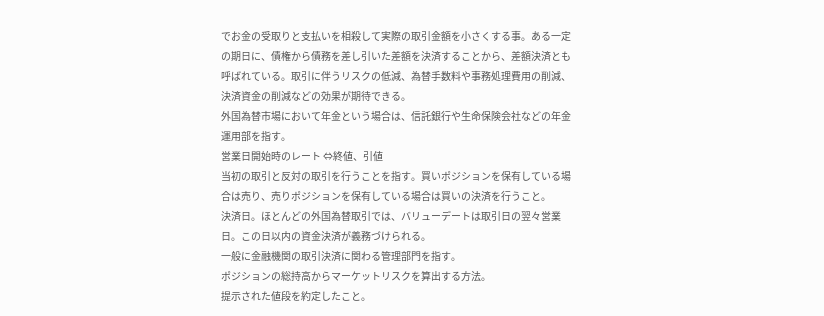でお金の受取りと支払いを相殺して実際の取引金額を小さくする事。ある一定の期日に、債権から債務を差し引いた差額を決済することから、差額決済とも呼ばれている。取引に伴うリスクの低減、為替手数料や事務処理費用の削減、決済資金の削減などの効果が期待できる。
外国為替市場において年金という場合は、信託銀行や生命保険会社などの年金運用部を指す。
営業日開始時のレート ⇔終値、引値
当初の取引と反対の取引を行うことを指す。買いポジションを保有している場合は売り、売りポジションを保有している場合は買いの決済を行うこと。
決済日。ほとんどの外国為替取引では、バリューデートは取引日の翌々営業日。この日以内の資金決済が義務づけられる。
一般に金融機関の取引決済に関わる管理部門を指す。
ポジションの総持高からマーケットリスクを算出する方法。
提示された値段を約定したこと。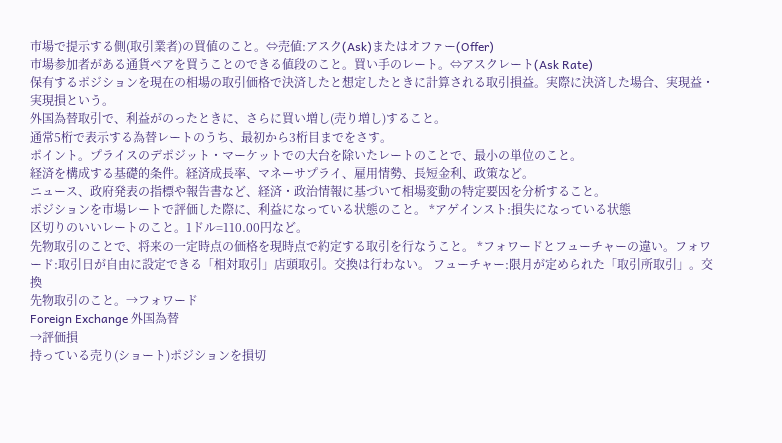市場で提示する側(取引業者)の買値のこと。⇔売値:アスク(Ask)またはオファー(Offer)
市場参加者がある通貨ペアを買うことのできる値段のこと。買い手のレート。⇔アスクレート(Ask Rate)
保有するポジションを現在の相場の取引価格で決済したと想定したときに計算される取引損益。実際に決済した場合、実現益・実現損という。
外国為替取引で、利益がのったときに、さらに買い増し(売り増し)すること。
通常5桁で表示する為替レートのうち、最初から3桁目までをさす。
ポイント。プライスのデポジット・マーケットでの大台を除いたレートのことで、最小の単位のこと。
経済を構成する基礎的条件。経済成長率、マネーサプライ、雇用情勢、長短金利、政策など。
ニュース、政府発表の指標や報告書など、経済・政治情報に基づいて相場変動の特定要因を分析すること。
ポジションを市場レートで評価した際に、利益になっている状態のこと。 *アゲインスト:損失になっている状態
区切りのいいレートのこと。1ドル=110.00円など。
先物取引のことで、将来の一定時点の価格を現時点で約定する取引を行なうこと。 *フォワードとフューチャーの違い。フォワード:取引日が自由に設定できる「相対取引」店頭取引。交換は行わない。 フューチャー:限月が定められた「取引所取引」。交換
先物取引のこと。→フォワード
Foreign Exchange 外国為替
→評価損
持っている売り(ショート)ポジションを損切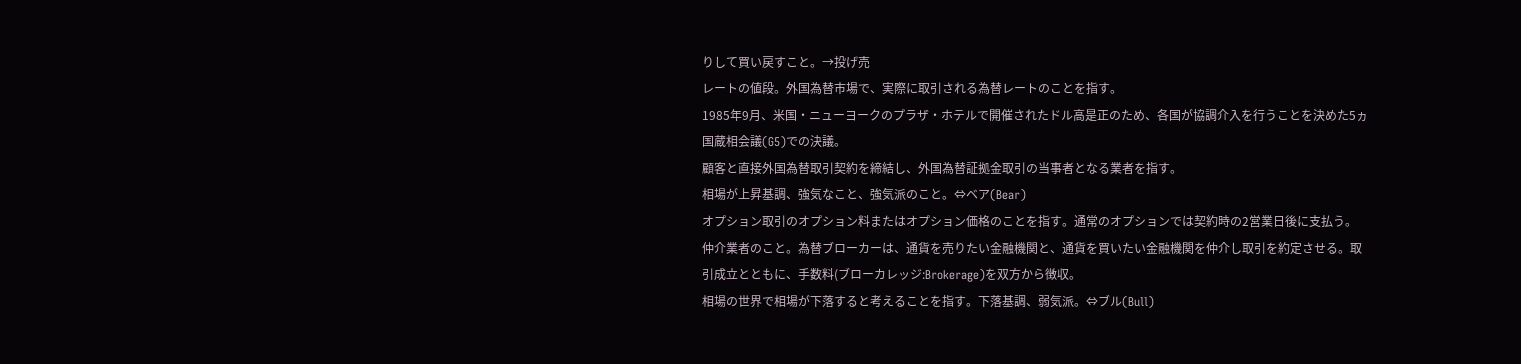りして買い戻すこと。→投げ売
レートの値段。外国為替市場で、実際に取引される為替レートのことを指す。
1985年9月、米国・ニューヨークのプラザ・ホテルで開催されたドル高是正のため、各国が協調介入を行うことを決めた5ヵ国蔵相会議(G5)での決議。
顧客と直接外国為替取引契約を締結し、外国為替証拠金取引の当事者となる業者を指す。
相場が上昇基調、強気なこと、強気派のこと。⇔ベア(Bear)
オプション取引のオプション料またはオプション価格のことを指す。通常のオプションでは契約時の2営業日後に支払う。
仲介業者のこと。為替ブローカーは、通貨を売りたい金融機関と、通貨を買いたい金融機関を仲介し取引を約定させる。取引成立とともに、手数料(ブローカレッジ:Brokerage)を双方から徴収。
相場の世界で相場が下落すると考えることを指す。下落基調、弱気派。⇔ブル(Bull)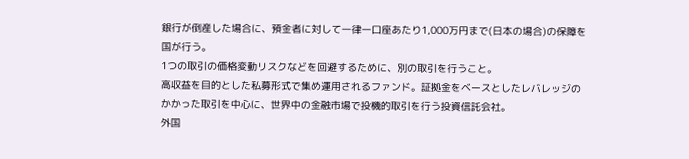銀行が倒産した場合に、預金者に対して一律一口座あたり1,000万円まで(日本の場合)の保障を国が行う。
1つの取引の価格変動リスクなどを回避するために、別の取引を行うこと。
高収益を目的とした私募形式で集め運用されるファンド。証拠金をベースとしたレバレッジのかかった取引を中心に、世界中の金融市場で投機的取引を行う投資信託会社。
外国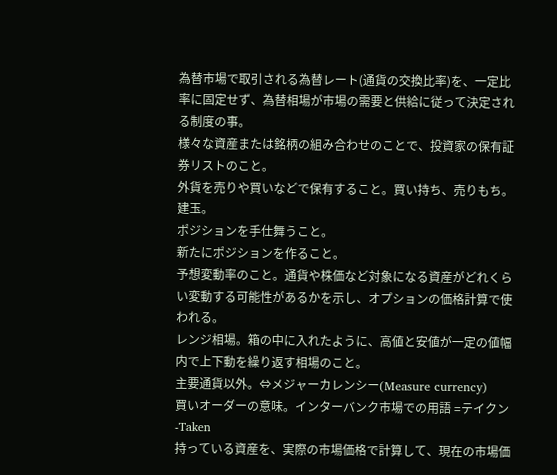為替市場で取引される為替レート(通貨の交換比率)を、一定比率に固定せず、為替相場が市場の需要と供給に従って決定される制度の事。
様々な資産または銘柄の組み合わせのことで、投資家の保有証券リストのこと。
外貨を売りや買いなどで保有すること。買い持ち、売りもち。建玉。
ポジションを手仕舞うこと。
新たにポジションを作ること。
予想変動率のこと。通貨や株価など対象になる資産がどれくらい変動する可能性があるかを示し、オプションの価格計算で使われる。
レンジ相場。箱の中に入れたように、高値と安値が一定の値幅内で上下動を繰り返す相場のこと。
主要通貨以外。⇔メジャーカレンシー(Measure currency)
買いオーダーの意味。インターバンク市場での用語 =テイクン-Taken
持っている資産を、実際の市場価格で計算して、現在の市場価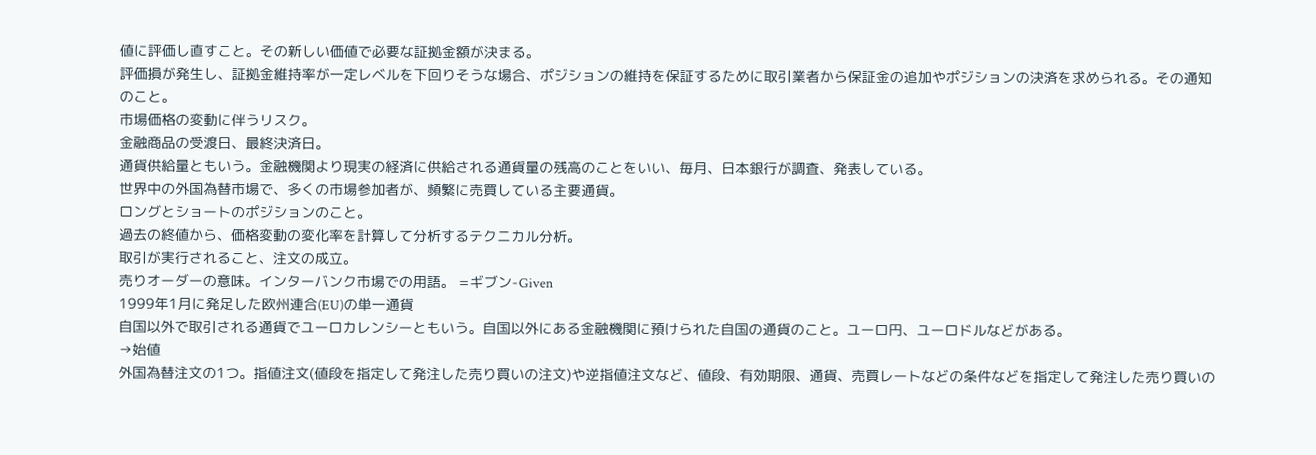値に評価し直すこと。その新しい価値で必要な証拠金額が決まる。
評価損が発生し、証拠金維持率が一定レベルを下回りそうな場合、ポジションの維持を保証するために取引業者から保証金の追加やポジションの決済を求められる。その通知のこと。
市場価格の変動に伴うリスク。
金融商品の受渡日、最終決済日。
通貨供給量ともいう。金融機関より現実の経済に供給される通貨量の残高のことをいい、毎月、日本銀行が調査、発表している。
世界中の外国為替市場で、多くの市場参加者が、頻繁に売買している主要通貨。
ロングとショートのポジションのこと。
過去の終値から、価格変動の変化率を計算して分析するテクニカル分析。
取引が実行されること、注文の成立。
売りオーダーの意味。インターバンク市場での用語。 =ギブン-Given
1999年1月に発足した欧州連合(EU)の単一通貨
自国以外で取引される通貨でユーロカレンシーともいう。自国以外にある金融機関に預けられた自国の通貨のこと。ユーロ円、ユーロドルなどがある。
→始値
外国為替注文の1つ。指値注文(値段を指定して発注した売り買いの注文)や逆指値注文など、値段、有効期限、通貨、売買レートなどの条件などを指定して発注した売り買いの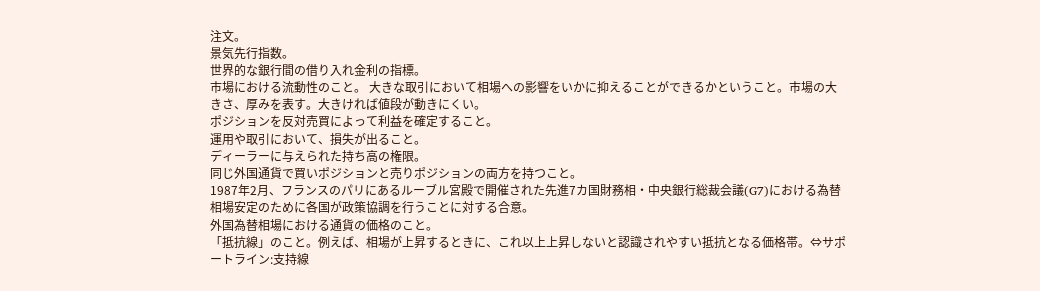注文。
景気先行指数。
世界的な銀行間の借り入れ金利の指標。
市場における流動性のこと。 大きな取引において相場への影響をいかに抑えることができるかということ。市場の大きさ、厚みを表す。大きければ値段が動きにくい。
ポジションを反対売買によって利益を確定すること。
運用や取引において、損失が出ること。
ディーラーに与えられた持ち高の権限。
同じ外国通貨で買いポジションと売りポジションの両方を持つこと。
1987年2月、フランスのパリにあるルーブル宮殿で開催された先進7カ国財務相・中央銀行総裁会議(G7)における為替相場安定のために各国が政策協調を行うことに対する合意。
外国為替相場における通貨の価格のこと。
「抵抗線」のこと。例えば、相場が上昇するときに、これ以上上昇しないと認識されやすい抵抗となる価格帯。⇔サポートライン:支持線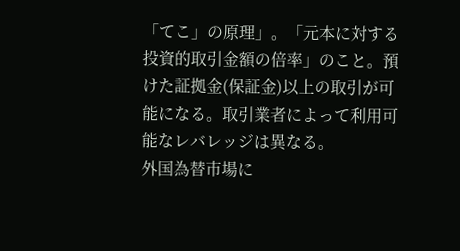「てこ」の原理」。「元本に対する投資的取引金額の倍率」のこと。預けた証拠金(保証金)以上の取引が可能になる。取引業者によって利用可能なレバレッジは異なる。
外国為替市場に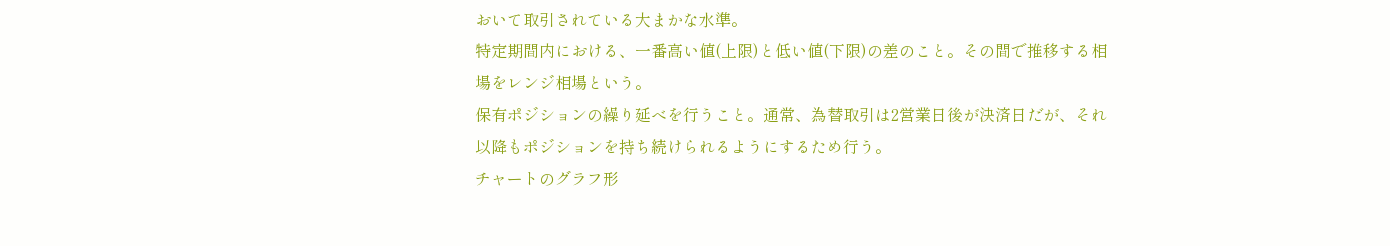おいて取引されている大まかな水準。
特定期間内における、一番高い値(上限)と低い値(下限)の差のこと。その間で推移する相場をレンジ相場という。
保有ポジションの繰り延べを行うこと。通常、為替取引は2営業日後が決済日だが、それ以降もポジションを持ち続けられるようにするため行う。
チャートのグラフ形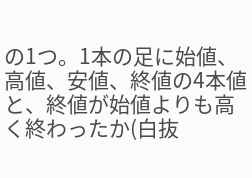の1つ。1本の足に始値、高値、安値、終値の4本値と、終値が始値よりも高く終わったか(白抜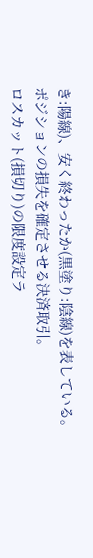き:陽線)、安く終わったか(黒塗り:陰線)を表している。
ポジションの損失を確定させる決済取引。
ロスカット(損切り)の限度設定ラ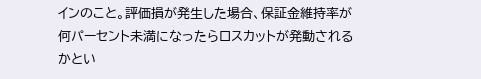インのこと。評価損が発生した場合、保証金維持率が何パーセント未満になったらロスカットが発動されるかとい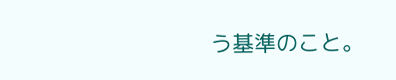う基準のこと。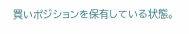買いポジションを保有している状態。